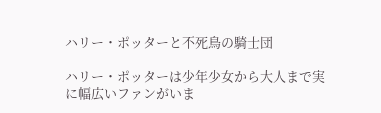ハリー・ポッターと不死鳥の騎士団

ハリー・ポッターは少年少女から大人まで実に幅広いファンがいま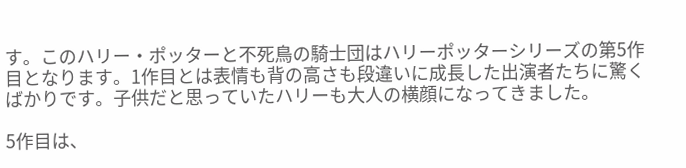す。このハリー・ポッターと不死鳥の騎士団はハリーポッターシリーズの第5作目となります。1作目とは表情も背の高さも段違いに成長した出演者たちに驚くばかりです。子供だと思っていたハリーも大人の横顔になってきました。

5作目は、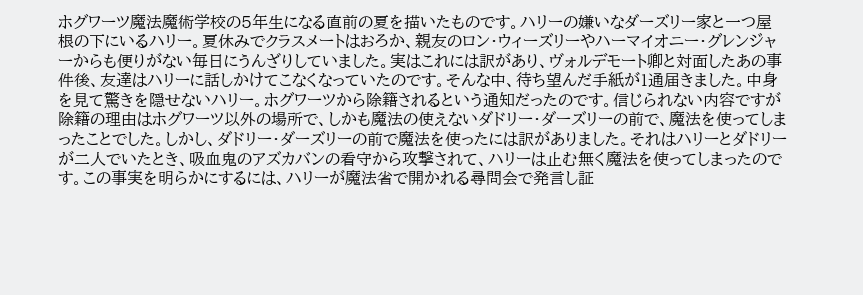ホグワーツ魔法魔術学校の5年生になる直前の夏を描いたものです。ハリーの嫌いなダーズリー家と一つ屋根の下にいるハリー。夏休みでクラスメートはおろか、親友のロン・ウィーズリーやハーマイオニー・グレンジャーからも便りがない毎日にうんざりしていました。実はこれには訳があり、ヴォルデモート卿と対面したあの事件後、友達はハリーに話しかけてこなくなっていたのです。そんな中、待ち望んだ手紙が1通届きました。中身を見て驚きを隠せないハリー。ホグワーツから除籍されるという通知だったのです。信じられない内容ですが除籍の理由はホグワーツ以外の場所で、しかも魔法の使えないダドリー・ダーズリーの前で、魔法を使ってしまったことでした。しかし、ダドリー・ダーズリーの前で魔法を使ったには訳がありました。それはハリーとダドリーが二人でいたとき、吸血鬼のアズカバンの看守から攻撃されて、ハリーは止む無く魔法を使ってしまったのです。この事実を明らかにするには、ハリーが魔法省で開かれる尋問会で発言し証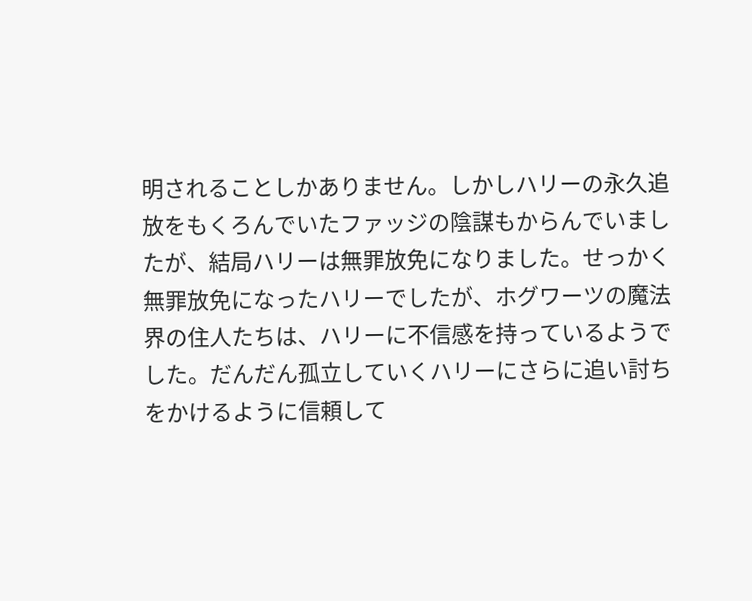明されることしかありません。しかしハリーの永久追放をもくろんでいたファッジの陰謀もからんでいましたが、結局ハリーは無罪放免になりました。せっかく無罪放免になったハリーでしたが、ホグワーツの魔法界の住人たちは、ハリーに不信感を持っているようでした。だんだん孤立していくハリーにさらに追い討ちをかけるように信頼して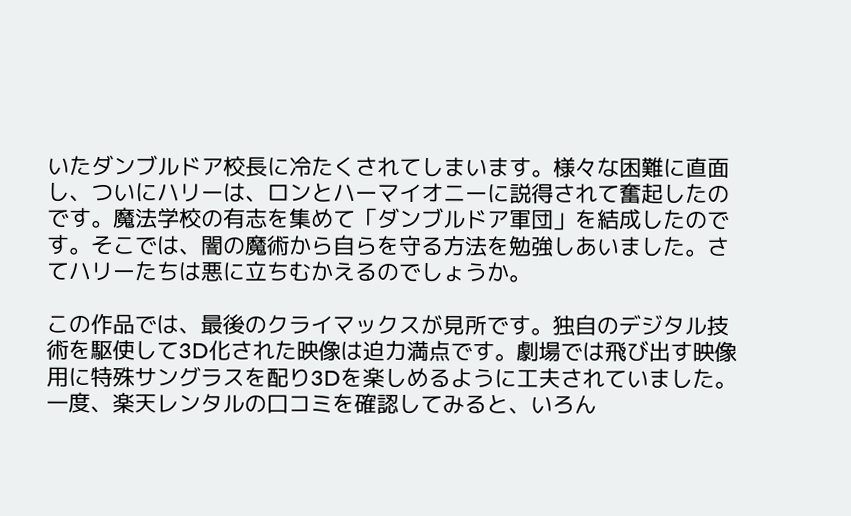いたダンブルドア校長に冷たくされてしまいます。様々な困難に直面し、ついにハリーは、ロンとハーマイオニーに説得されて奮起したのです。魔法学校の有志を集めて「ダンブルドア軍団」を結成したのです。そこでは、闇の魔術から自らを守る方法を勉強しあいました。さてハリーたちは悪に立ちむかえるのでしょうか。

この作品では、最後のクライマックスが見所です。独自のデジタル技術を駆使して3D化された映像は迫力満点です。劇場では飛び出す映像用に特殊サングラスを配り3Dを楽しめるように工夫されていました。一度、楽天レンタルの口コミを確認してみると、いろん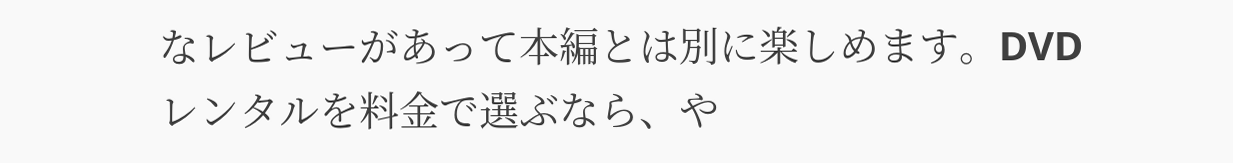なレビューがあって本編とは別に楽しめます。DVDレンタルを料金で選ぶなら、や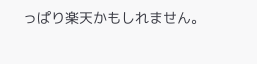っぱり楽天かもしれません。